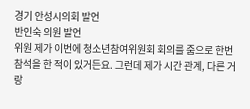경기 안성시의회 발언
반인숙 의원 발언
위원 제가 이번에 청소년참여위원회 회의를 줌으로 한번 참석을 한 적이 있거든요. 그런데 제가 시간 관계, 다른 거랑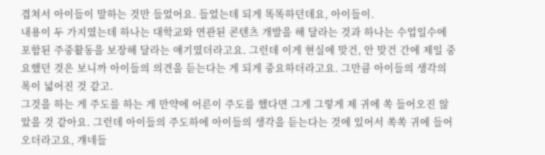겹쳐서 아이들이 말하는 것만 들었어요. 들었는데 되게 똑똑하던데요, 아이들이.
내용이 두 가지였는데 하나는 대학교와 연관된 콘텐츠 개발을 해 달라는 것과 하나는 수업일수에 포함된 주중활동을 보장해 달라는 얘기였더라고요. 그런데 이게 현실에 맞건, 안 맞건 간에 제일 중요했던 것은 보니까 아이들의 의견을 듣는다는 게 되게 중요하더라고요. 그만큼 아이들의 생각의 폭이 넓어진 것 같고.
그것을 하는 게 주도를 하는 게 만약에 어른이 주도를 했다면 그게 그렇게 제 귀에 쏙 들어오진 않았을 것 같아요. 그런데 아이들의 주도하에 아이들의 생각을 듣는다는 것에 있어서 쏙쏙 귀에 들어오더라고요, 걔네들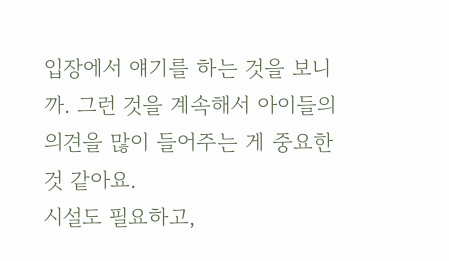입장에서 얘기를 하는 것을 보니까. 그런 것을 계속해서 아이들의 의견을 많이 들어주는 게 중요한 것 같아요.
시설도 필요하고,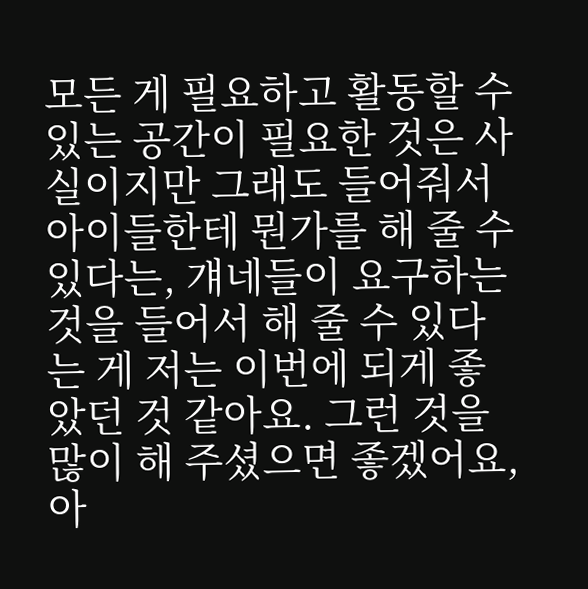모든 게 필요하고 활동할 수 있는 공간이 필요한 것은 사실이지만 그래도 들어줘서 아이들한테 뭔가를 해 줄 수 있다는, 걔네들이 요구하는 것을 들어서 해 줄 수 있다는 게 저는 이번에 되게 좋았던 것 같아요. 그런 것을 많이 해 주셨으면 좋겠어요, 아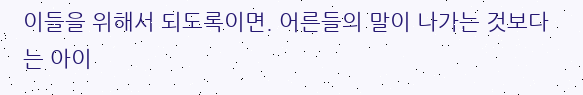이들을 위해서 되도록이면. 어른들의 말이 나가는 것보다는 아이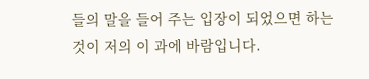들의 말을 들어 주는 입장이 되었으면 하는 것이 저의 이 과에 바람입니다.